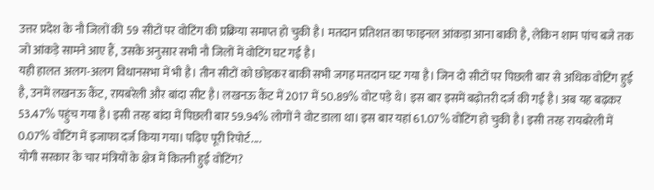उत्तर प्रदेश के नौ जिलों की 59 सीटों पर वोटिंग की प्रक्रिया समाप्त हो चुकी है। मतदान प्रतिशत का फाइनल आंकड़ा आना बाकी है, लेकिन शाम पांच बजे तक जो आंकड़े सामने आए हैं, उसके अनुसार सभी नौ जिलों में वोटिंग घट गई है।
यही हालत अलग-अलग विधानसभा में भी है। तीन सीटों को छोड़कर बाकी सभी जगह मतदान घट गया है। जिन दो सीटों पर पिछली बार से अधिक वोटिंग हुई है, उनमें लखनऊ कैंट, रायबरेली और बांदा सीट है। लखनऊ कैंट में 2017 में 50.89% वोट पड़े थे। इस बार इसमें बढ़ोतरी दर्ज की गई है। अब यह बढ़कर 53.47% पहुंच गया है। इसी तरह बांदा में पिछली बार 59.94% लोगों ने वोट डाला था। इस बार यहां 61.07% वोटिंग हो चुकी है। इसी तरह रायबरेली में 0.07% वोटिंग में इजाफा दर्ज किया गया। पढ़िए पूरी रिपोर्ट....
योगी सरकार के चार मंत्रियों के क्षेत्र में कितनी हुई वोटिंग?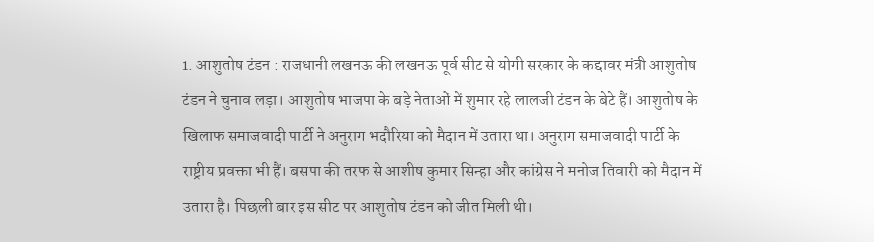1. आशुतोष टंडन : राजधानी लखनऊ की लखनऊ पूर्व सीट से योगी सरकार के कद्दावर मंत्री आशुतोष टंडन ने चुनाव लड़ा। आशुतोष भाजपा के बड़े नेताओं में शुमार रहे लालजी टंडन के बेटे हैं। आशुतोष के खिलाफ समाजवादी पार्टी ने अनुराग भदौरिया को मैदान में उतारा था। अनुराग समाजवादी पार्टी के राष्ट्रीय प्रवक्ता भी हैं। बसपा की तरफ से आशीष कुमार सिन्हा और कांग्रेस ने मनोज तिवारी को मैदान में उतारा है। पिछली बार इस सीट पर आशुतोष टंडन को जीत मिली थी।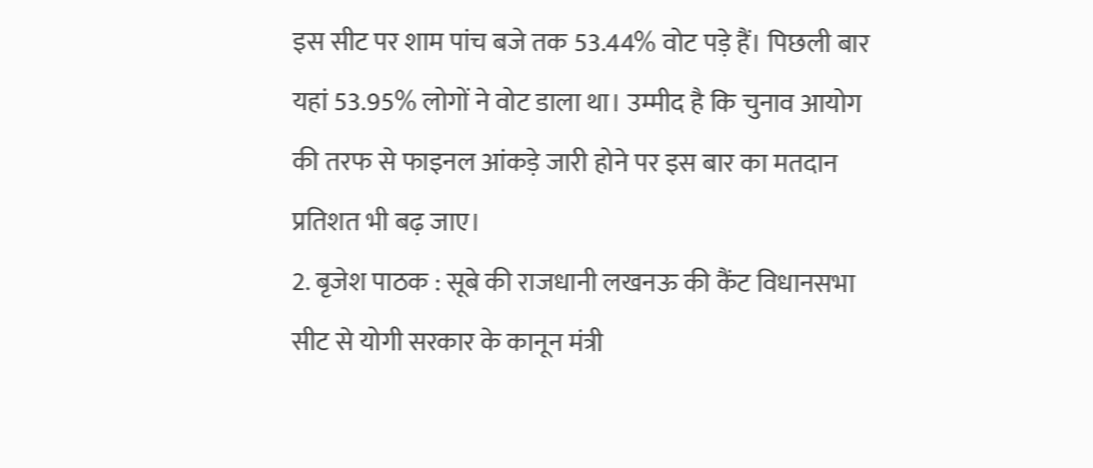इस सीट पर शाम पांच बजे तक 53.44% वोट पड़े हैं। पिछली बार यहां 53.95% लोगों ने वोट डाला था। उम्मीद है कि चुनाव आयोग की तरफ से फाइनल आंकड़े जारी होने पर इस बार का मतदान प्रतिशत भी बढ़ जाए।
2. बृजेश पाठक : सूबे की राजधानी लखनऊ की कैंट विधानसभा सीट से योगी सरकार के कानून मंत्री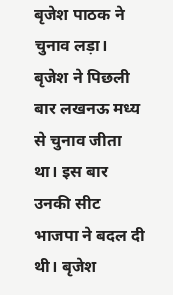बृजेश पाठक ने चुनाव लड़ा। बृजेश ने पिछली बार लखनऊ मध्य से चुनाव जीता था। इस बार उनकी सीट भाजपा ने बदल दी थी। बृजेश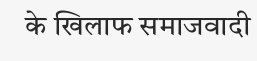के खिलाफ समाजवादी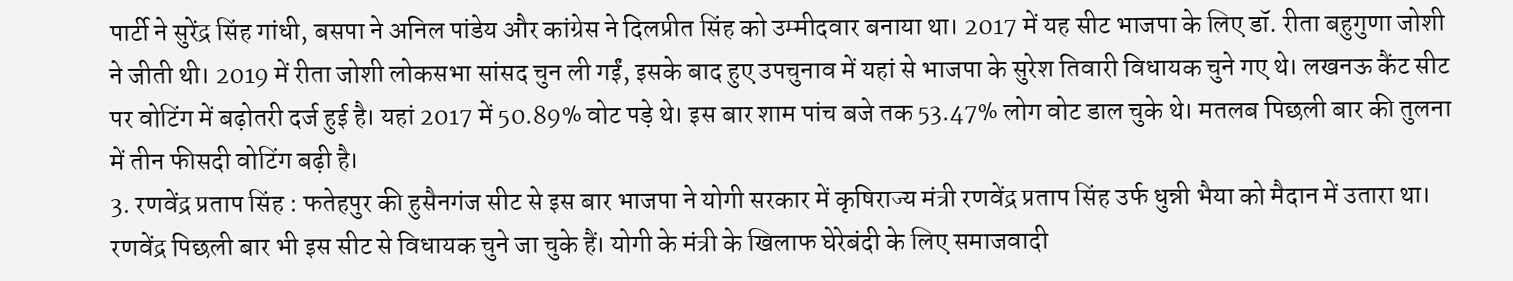पार्टी ने सुरेंद्र सिंह गांधी, बसपा ने अनिल पांडेय और कांग्रेस ने दिलप्रीत सिंह को उम्मीदवार बनाया था। 2017 में यह सीट भाजपा के लिए डॉ. रीता बहुगुणा जोशी ने जीती थी। 2019 में रीता जोशी लोकसभा सांसद चुन ली गईं, इसके बाद हुए उपचुनाव में यहां से भाजपा के सुरेश तिवारी विधायक चुने गए थे। लखनऊ कैंट सीट पर वोटिंग में बढ़ोतरी दर्ज हुई है। यहां 2017 में 50.89% वोट पड़े थे। इस बार शाम पांच बजे तक 53.47% लोग वोट डाल चुके थे। मतलब पिछली बार की तुलना में तीन फीसदी वोटिंग बढ़ी है।
3. रणवेंद्र प्रताप सिंह : फतेहपुर की हुसैनगंज सीट से इस बार भाजपा ने योगी सरकार में कृषिराज्य मंत्री रणवेंद्र प्रताप सिंह उर्फ धुन्नी भैया को मैदान में उतारा था। रणवेंद्र पिछली बार भी इस सीट से विधायक चुने जा चुके हैं। योगी के मंत्री के खिलाफ घेरेबंदी के लिए समाजवादी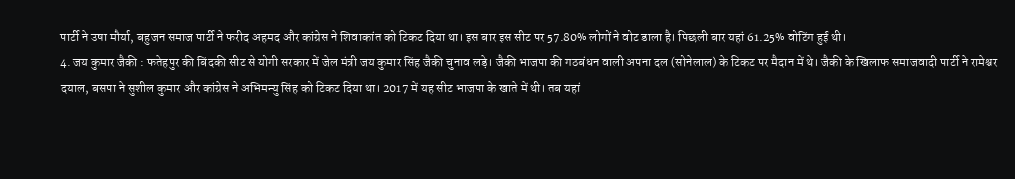पार्टी ने उषा मौर्या, बहुजन समाज पार्टी ने फरीद अहमद और कांग्रेस ने शिवाकांत को टिकट दिया था। इस बार इस सीट पर 57.80% लोगों ने वोट डाला है। पिछली बार यहां 61.25% वोटिंग हुई थी।
4. जय कुमार जैकी : फतेहपुर की बिंदकी सीट से योगी सरकार में जेल मंत्री जय कुमार सिंह जैकी चुनाव लड़े। जैकी भाजपा की गठबंधन वाली अपना दल (सोनेलाल) के टिकट पर मैदान में थे। जैकी के खिलाफ समाजवादी पार्टी ने रामेश्चर दयाल, बसपा ने सुशील कुमार और कांग्रेस ने अभिमन्यु सिंह को टिकट दिया था। 2017 में यह सीट भाजपा के खाते में थी। तब यहां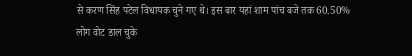से करण सिंह पटेल विधायक चुने गए थे। इस बार यहां शाम पांच बजे तक 60.50% लोग वोट डाल चुके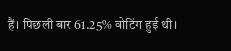हैं। पिछली बार 61.25% वोटिंग हुई थी।